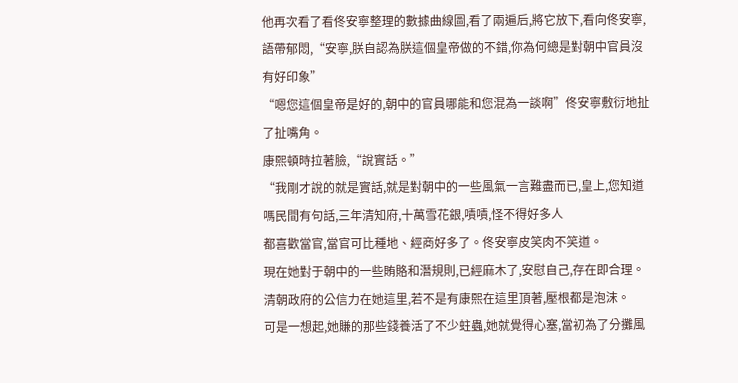他再次看了看佟安寧整理的數據曲線圖,看了兩遍后,將它放下,看向佟安寧,語帶郁悶,“安寧,朕自認為朕這個皇帝做的不錯,你為何總是對朝中官員沒有好印象”
“嗯您這個皇帝是好的,朝中的官員哪能和您混為一談啊”佟安寧敷衍地扯了扯嘴角。
康熙頓時拉著臉,“說實話。”
“我剛才說的就是實話,就是對朝中的一些風氣一言難盡而已,皇上,您知道嗎民間有句話,三年清知府,十萬雪花銀,嘖嘖,怪不得好多人
都喜歡當官,當官可比種地、經商好多了。佟安寧皮笑肉不笑道。
現在她對于朝中的一些賄賂和潛規則,已經麻木了,安慰自己,存在即合理。
清朝政府的公信力在她這里,若不是有康熙在這里頂著,壓根都是泡沫。
可是一想起,她賺的那些錢養活了不少蛀蟲,她就覺得心塞,當初為了分攤風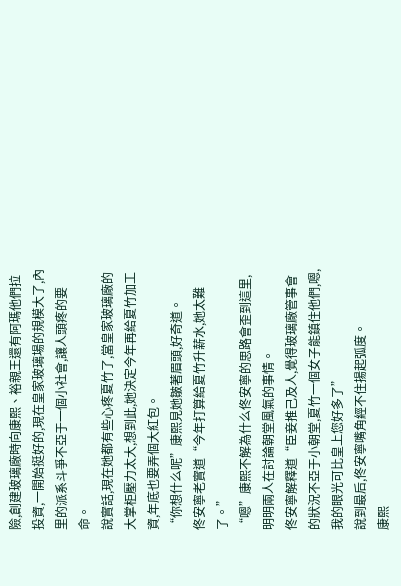險,創建玻璃廠時向康熙、裕親王還有阿瑪他們拉投資,一開始挺好的,現在皇家玻璃場的規模大了,內里的派系斗爭不亞于一個小社會,讓人頭疼的要命。
說實話,現在她都有些心疼夏竹了,當皇家玻璃廠的大掌柜壓力太大,想到此,她決定今年再給夏竹加工資,年底也要弄個大紅包。
“你想什么呢”康熙見她皺著眉頭,好奇道。
佟安寧老實道“今年打算給夏竹升薪水,她太難了。”
“嗯”康熙不解為什么佟安寧的思路會歪到這里,明明兩人在討論朝堂風氣的事情。
佟安寧解釋道“臣妾推己及人,覺得玻璃廠管事會的狀況不亞于小朝堂,夏竹一個女子能鎮住他們,嗯,我的眼光可比皇上您好多了”
說到最后,佟安寧嘴角經不住揚起弧度。
康熙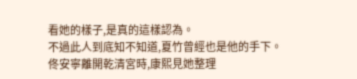看她的樣子,是真的這樣認為。
不過此人到底知不知道,夏竹曾經也是他的手下。
佟安寧離開乾清宮時,康熙見她整理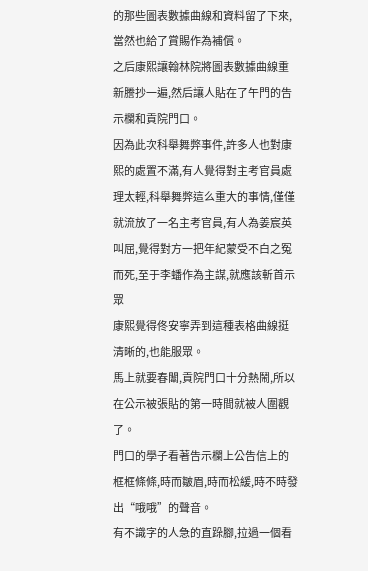的那些圖表數據曲線和資料留了下來,當然也給了賞賜作為補償。
之后康熙讓翰林院將圖表數據曲線重新謄抄一遍,然后讓人貼在了午門的告示欄和貢院門口。
因為此次科舉舞弊事件,許多人也對康熙的處置不滿,有人覺得對主考官員處理太輕,科舉舞弊這么重大的事情,僅僅就流放了一名主考官員,有人為姜宸英叫屈,覺得對方一把年紀蒙受不白之冤而死,至于李蟠作為主謀,就應該斬首示眾
康熙覺得佟安寧弄到這種表格曲線挺清晰的,也能服眾。
馬上就要春闈,貢院門口十分熱鬧,所以在公示被張貼的第一時間就被人圍觀了。
門口的學子看著告示欄上公告信上的框框條條,時而皺眉,時而松緩,時不時發出“哦哦”的聲音。
有不識字的人急的直跺腳,拉過一個看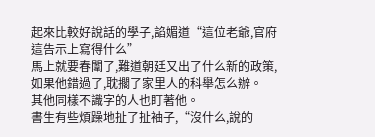起來比較好說話的學子,諂媚道“這位老爺,官府這告示上寫得什么”
馬上就要春闈了,難道朝廷又出了什么新的政策,如果他錯過了,耽擱了家里人的科舉怎么辦。
其他同樣不識字的人也盯著他。
書生有些煩躁地扯了扯袖子,“沒什么,說的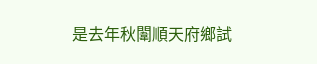是去年秋闈順天府鄉試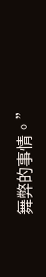舞弊的事情。”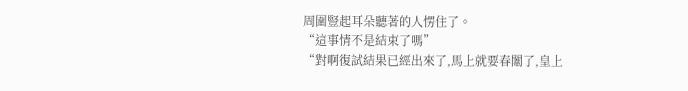周圍豎起耳朵聽著的人愣住了。
“這事情不是結束了嗎”
“對啊復試結果已經出來了,馬上就要春闈了,皇上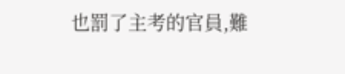也罰了主考的官員,難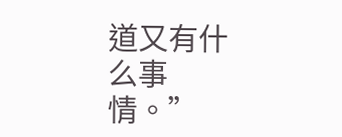道又有什么事情。”